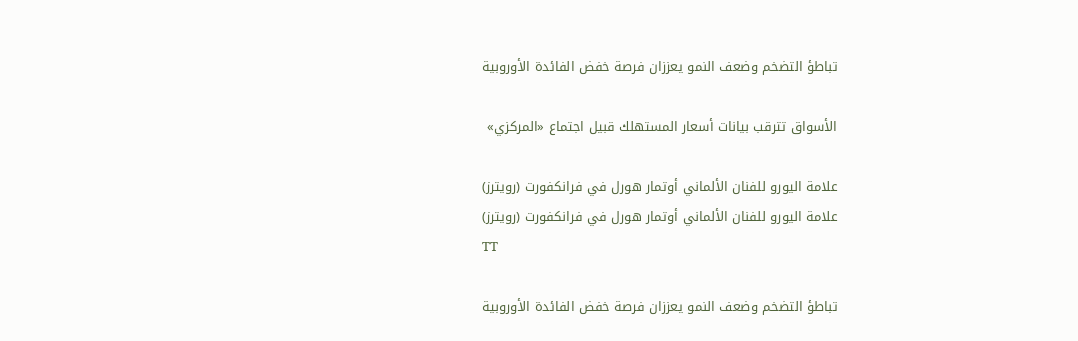تباطؤ التضخم وضعف النمو يعززان فرصة خفض الفائدة الأوروبية

الأسواق تترقب بيانات أسعار المستهلك قبيل اجتماع «المركزي»

علامة اليورو للفنان الألماني أوتمار هورل في فرانكفورت (رويترز)
علامة اليورو للفنان الألماني أوتمار هورل في فرانكفورت (رويترز)
TT

تباطؤ التضخم وضعف النمو يعززان فرصة خفض الفائدة الأوروبية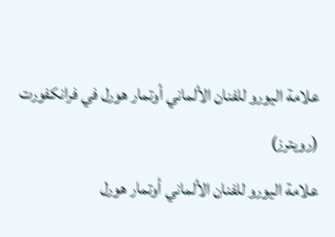علامة اليورو للفنان الألماني أوتمار هورل في فرانكفورت (رويترز)
علامة اليورو للفنان الألماني أوتمار هورل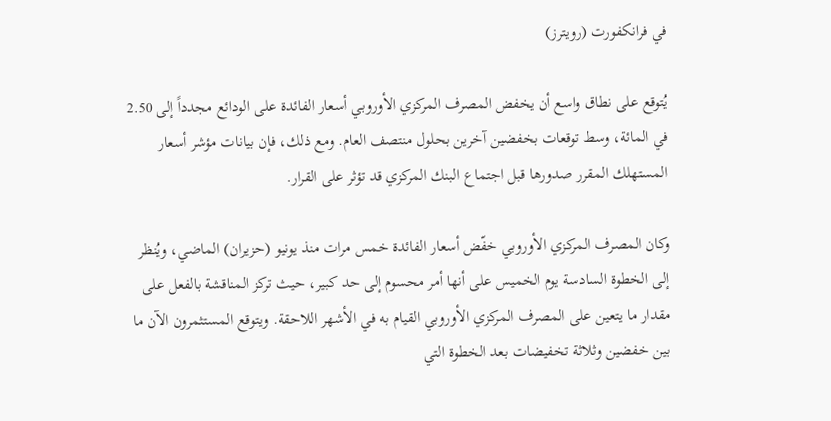في فرانكفورت (رويترز)

يُتوقع على نطاق واسع أن يخفض المصرف المركزي الأوروبي أسعار الفائدة على الودائع مجدداً إلى 2.50 في المائة، وسط توقعات بخفضين آخرين بحلول منتصف العام. ومع ذلك، فإن بيانات مؤشر أسعار المستهلك المقرر صدورها قبل اجتماع البنك المركزي قد تؤثر على القرار.

وكان المصرف المركزي الأوروبي خفّض أسعار الفائدة خمس مرات منذ يونيو (حزيران) الماضي، ويُنظر إلى الخطوة السادسة يوم الخميس على أنها أمر محسوم إلى حد كبير، حيث تركز المناقشة بالفعل على مقدار ما يتعين على المصرف المركزي الأوروبي القيام به في الأشهر اللاحقة. ويتوقع المستثمرون الآن ما بين خفضين وثلاثة تخفيضات بعد الخطوة التي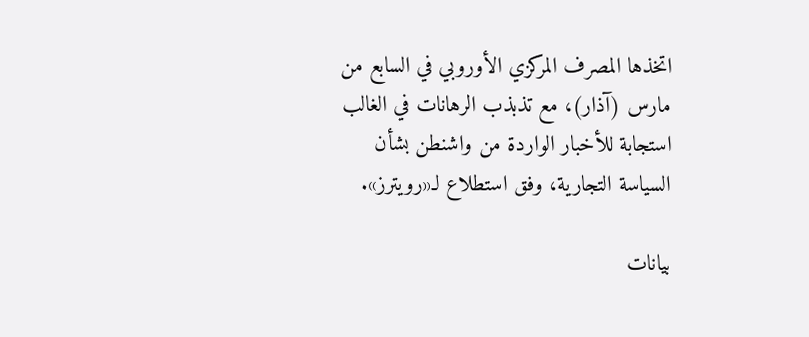اتخذها المصرف المركزي الأوروبي في السابع من مارس (آذار)، مع تذبذب الرهانات في الغالب استجابة للأخبار الواردة من واشنطن بشأن السياسة التجارية، وفق استطلاع لـ«رويترز».

بيانات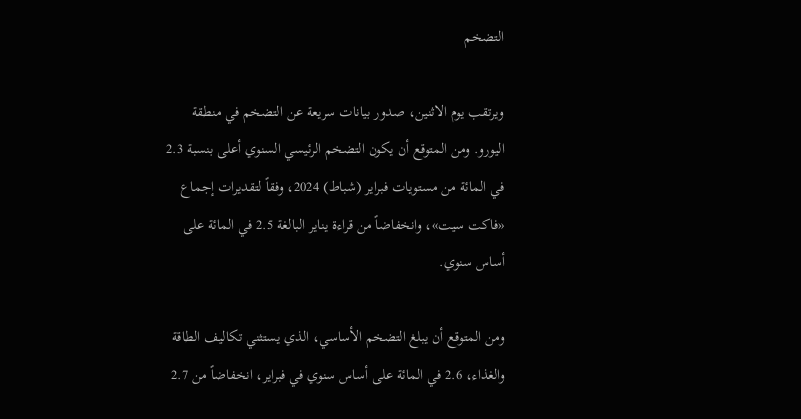التضخم

ويرتقب يوم الاثنين، صدور بيانات سريعة عن التضخم في منطقة اليورو. ومن المتوقع أن يكون التضخم الرئيسي السنوي أعلى بنسبة 2.3 في المائة من مستويات فبراير (شباط) 2024، وفقاً لتقديرات إجماع «فاكت سيت»، وانخفاضاً من قراءة يناير البالغة 2.5 في المائة على أساس سنوي.

ومن المتوقع أن يبلغ التضخم الأساسي، الذي يستثني تكاليف الطاقة والغذاء، 2.6 في المائة على أساس سنوي في فبراير، انخفاضاً من 2.7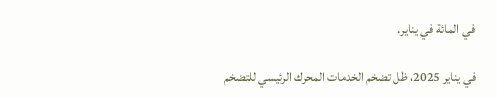في المائة في يناير.

في يناير 2025، ظل تضخم الخدمات المحرك الرئيسي للتضخم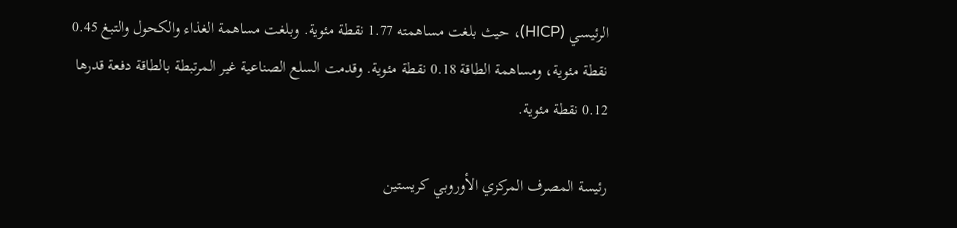الرئيسي (HICP)، حيث بلغت مساهمته 1.77 نقطة مئوية. وبلغت مساهمة الغذاء والكحول والتبغ 0.45 نقطة مئوية، ومساهمة الطاقة 0.18 نقطة مئوية. وقدمت السلع الصناعية غير المرتبطة بالطاقة دفعة قدرها 0.12 نقطة مئوية.

رئيسة المصرف المركزي الأوروبي كريستين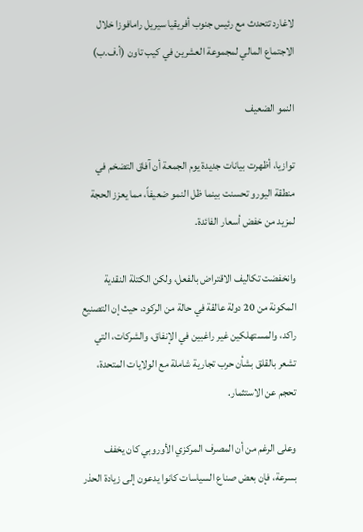لاغارد تتحدث مع رئيس جنوب أفريقيا سيريل رامافوزا خلال الاجتماع المالي لمجموعة العشرين في كيب تاون (أ.ف.ب)

النمو الضعيف

توازيا، أظهرت بيانات جديدة يوم الجمعة أن آفاق التضخم في منطقة اليورو تحسنت بينما ظل النمو ضعيفاً، مما يعزز الحجة لمزيد من خفض أسعار الفائدة.

وانخفضت تكاليف الاقتراض بالفعل، ولكن الكتلة النقدية المكونة من 20 دولة عالقة في حالة من الركود، حيث إن التصنيع راكد، والمستهلكين غير راغبين في الإنفاق، والشركات، التي تشعر بالقلق بشأن حرب تجارية شاملة مع الولايات المتحدة، تحجم عن الاستثمار.

وعلى الرغم من أن المصرف المركزي الأوروبي كان يخفف بسرعة، فإن بعض صناع السياسات كانوا يدعون إلى زيادة الحذر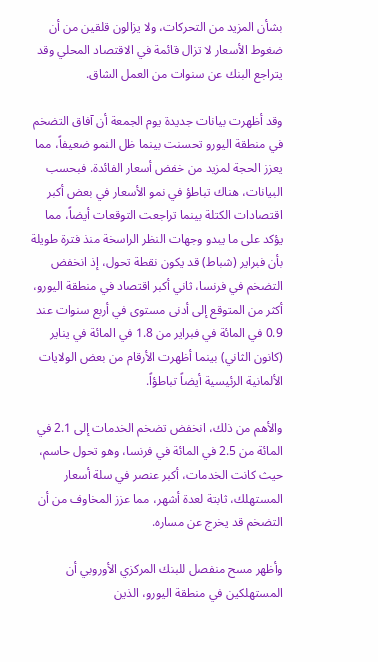بشأن المزيد من التحركات، ولا يزالون قلقين من أن ضغوط الأسعار لا تزال قائمة في الاقتصاد المحلي وقد يتراجع البنك عن سنوات من العمل الشاق.

وقد أظهرت بيانات جديدة يوم الجمعة أن آفاق التضخم في منطقة اليورو تحسنت بينما ظل النمو ضعيفاً، مما يعزز الحجة لمزيد من خفض أسعار الفائدة. فبحسب البيانات، هناك تباطؤ في نمو الأسعار في بعض أكبر اقتصادات الكتلة بينما تراجعت التوقعات أيضاً، مما يؤكد على ما يبدو وجهات النظر الراسخة منذ فترة طويلة بأن فبراير (شباط) قد يكون نقطة تحول، إذ انخفض التضخم في فرنسا، ثاني أكبر اقتصاد في منطقة اليورو، أكثر من المتوقع إلى أدنى مستوى في أربع سنوات عند 0.9 في المائة في فبراير من 1.8 في المائة في يناير (كانون الثاني) بينما أظهرت الأرقام من بعض الولايات الألمانية الرئيسية أيضاً تباطؤاً.

والأهم من ذلك، انخفض تضخم الخدمات إلى 2.1 في المائة من 2.5 في المائة في فرنسا، وهو تحول حاسم، حيث كانت الخدمات، أكبر عنصر في سلة أسعار المستهلك، ثابتة لعدة أشهر، مما عزز المخاوف من أن التضخم قد يخرج عن مساره.

وأظهر مسح منفصل للبنك المركزي الأوروبي أن المستهلكين في منطقة اليورو، الذين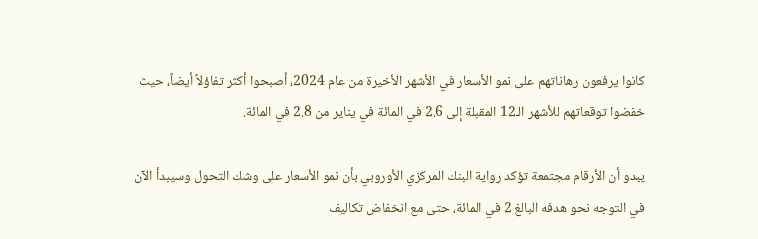كانوا يرفعون رهاناتهم على نمو الأسعار في الأشهر الأخيرة من عام 2024، أصبحوا أكثر تفاؤلاً أيضاً، حيث خفضوا توقعاتهم للأشهر الـ12 المقبلة إلى 2.6 في المائة في يناير من 2.8 في المائة.

يبدو أن الأرقام مجتمعة تؤكد رواية البنك المركزي الأوروبي بأن نمو الأسعار على وشك التحول وسيبدأ الآن في التوجه نحو هدفه البالغ 2 في المائة، حتى مع انخفاض تكاليف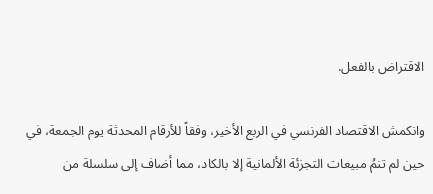الاقتراض بالفعل.

وانكمش الاقتصاد الفرنسي في الربع الأخير، وفقاً للأرقام المحدثة يوم الجمعة، في حين لم تنمُ مبيعات التجزئة الألمانية إلا بالكاد، مما أضاف إلى سلسلة من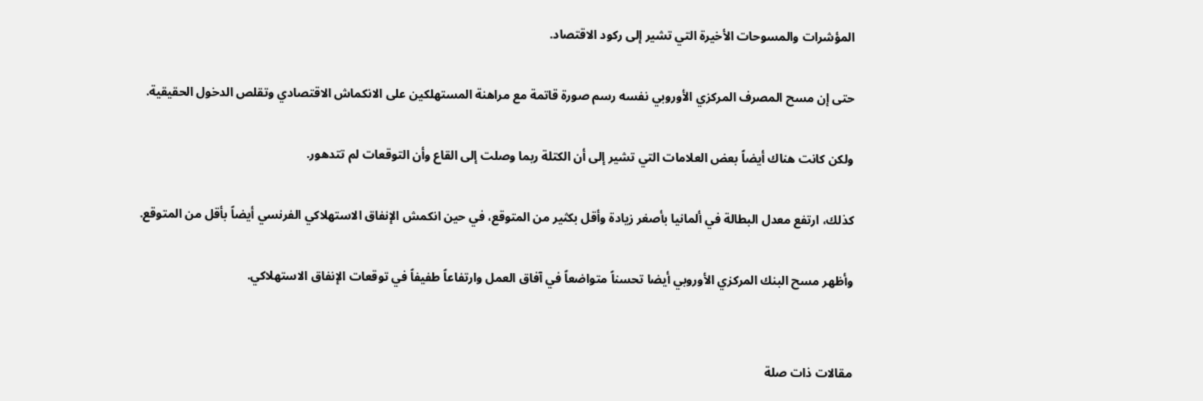المؤشرات والمسوحات الأخيرة التي تشير إلى ركود الاقتصاد.

حتى إن مسح المصرف المركزي الأوروبي نفسه رسم صورة قاتمة مع مراهنة المستهلكين على الانكماش الاقتصادي وتقلص الدخول الحقيقية.

ولكن كانت هناك أيضاً بعض العلامات التي تشير إلى أن الكتلة ربما وصلت إلى القاع وأن التوقعات لم تتدهور.

كذلك، ارتفع معدل البطالة في ألمانيا بأصغر زيادة وأقل بكثير من المتوقع، في حين انكمش الإنفاق الاستهلاكي الفرنسي أيضاً بأقل من المتوقع.

وأظهر مسح البنك المركزي الأوروبي أيضا تحسناً متواضعاً في آفاق العمل وارتفاعاً طفيفاً في توقعات الإنفاق الاستهلاكي.


مقالات ذات صلة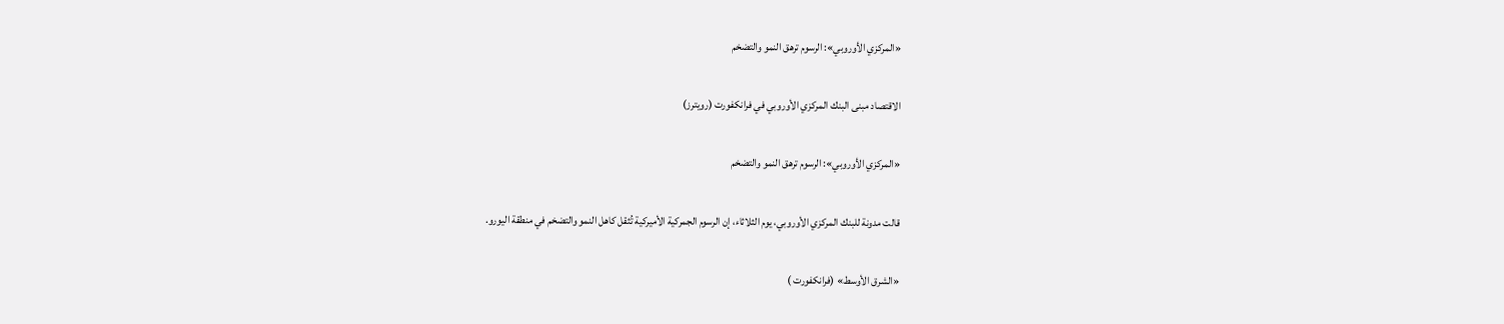«المركزي الأوروبي»: الرسوم ترهق النمو والتضخم

الاقتصاد مبنى البنك المركزي الأوروبي في فرانكفورت (رويترز)

«المركزي الأوروبي»: الرسوم ترهق النمو والتضخم

قالت مدونة للبنك المركزي الأوروبي، يوم الثلاثاء، إن الرسوم الجمركية الأميركية تُثقل كاهل النمو والتضخم في منطقة اليورو.

«الشرق الأوسط» (فرانكفورت )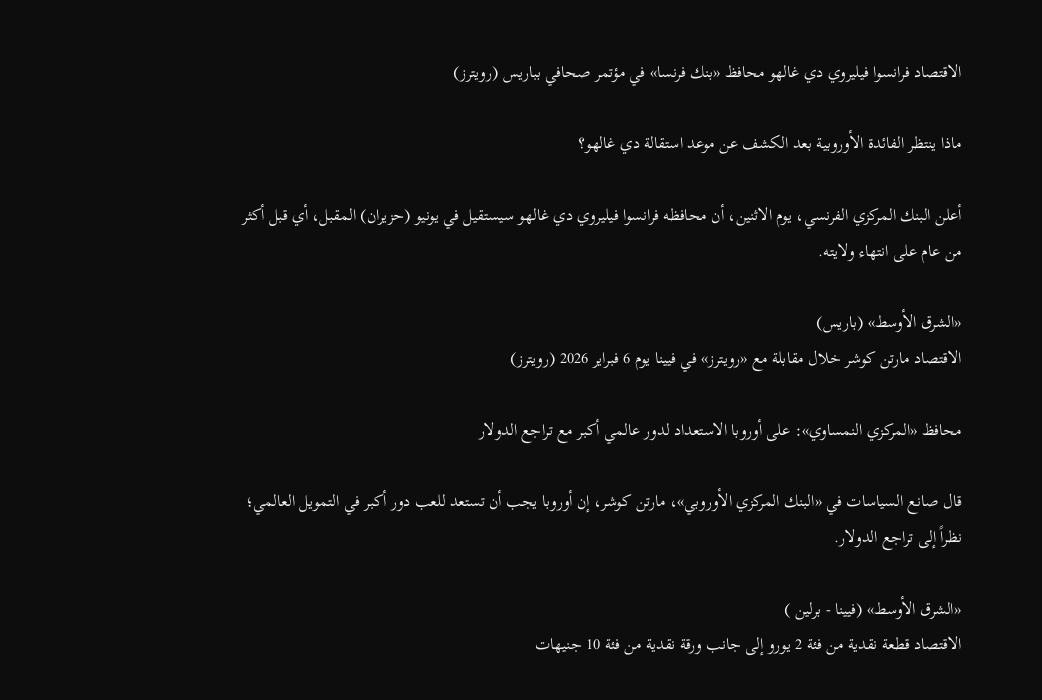الاقتصاد فرانسوا فيليروي دي غالهو محافظ «بنك فرنسا» في مؤتمر صحافي بباريس (رويترز)

ماذا ينتظر الفائدة الأوروبية بعد الكشف عن موعد استقالة دي غالهو؟

أعلن البنك المركزي الفرنسي، يوم الاثنين، أن محافظه فرانسوا فيليروي دي غالهو سيستقيل في يونيو (حزيران) المقبل، أي قبل أكثر من عام على انتهاء ولايته.

«الشرق الأوسط» (باريس)
الاقتصاد مارتن كوشر خلال مقابلة مع «رويترز» في فيينا يوم 6 فبراير 2026 (رويترز)

محافظ «المركزي النمساوي»: على أوروبا الاستعداد لدور عالمي أكبر مع تراجع الدولار

قال صانع السياسات في «البنك المركزي الأوروبي»، مارتن كوشر، إن أوروبا يجب أن تستعد للعب دور أكبر في التمويل العالمي؛ نظراً إلى تراجع الدولار.

«الشرق الأوسط» (فيينا - برلين )
الاقتصاد قطعة نقدية من فئة 2 يورو إلى جانب ورقة نقدية من فئة 10 جنيهات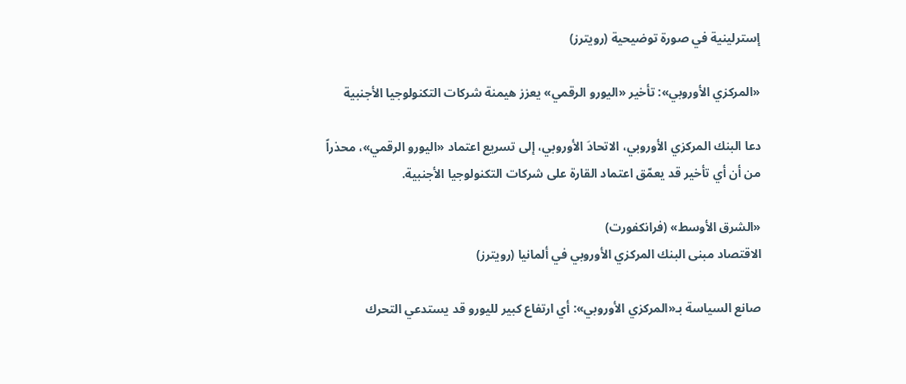إسترلينية في صورة توضيحية (رويترز)

«المركزي الأوروبي»: تأخير «اليورو الرقمي» يعزز هيمنة شركات التكنولوجيا الأجنبية

دعا البنك المركزي الأوروبي، الاتحادَ الأوروبي، إلى تسريع اعتماد «اليورو الرقمي»، محذراً من أن أي تأخير قد يعمّق اعتماد القارة على شركات التكنولوجيا الأجنبية.

«الشرق الأوسط» (فرانكفورت)
الاقتصاد مبنى البنك المركزي الأوروبي في ألمانيا (رويترز)

صانع السياسة بـ«المركزي الأوروبي»: أي ارتفاع كبير لليورو قد يستدعي التحرك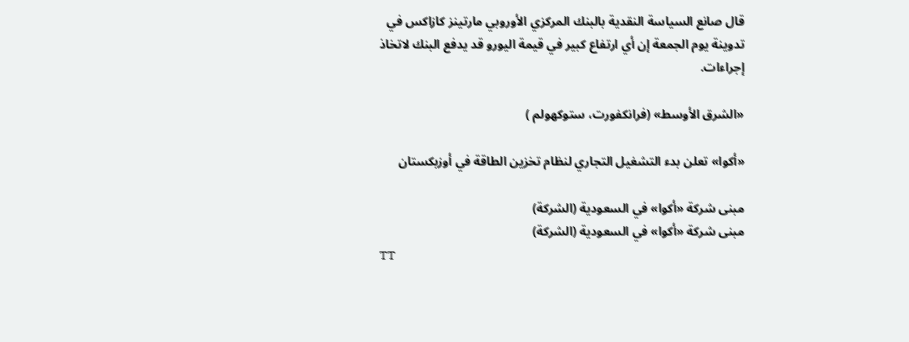قال صانع السياسة النقدية بالبنك المركزي الأوروبي مارتينز كازاكس في تدوينة يوم الجمعة إن أي ارتفاع كبير في قيمة اليورو قد يدفع البنك لاتخاذ إجراءات.

«الشرق الأوسط» (فرانكفورت، ستوكهولم )

«أكوا» تعلن بدء التشغيل التجاري لنظام تخزين الطاقة في أوزبكستان

مبنى شركة «أكوا» في السعودية (الشركة)
مبنى شركة «أكوا» في السعودية (الشركة)
TT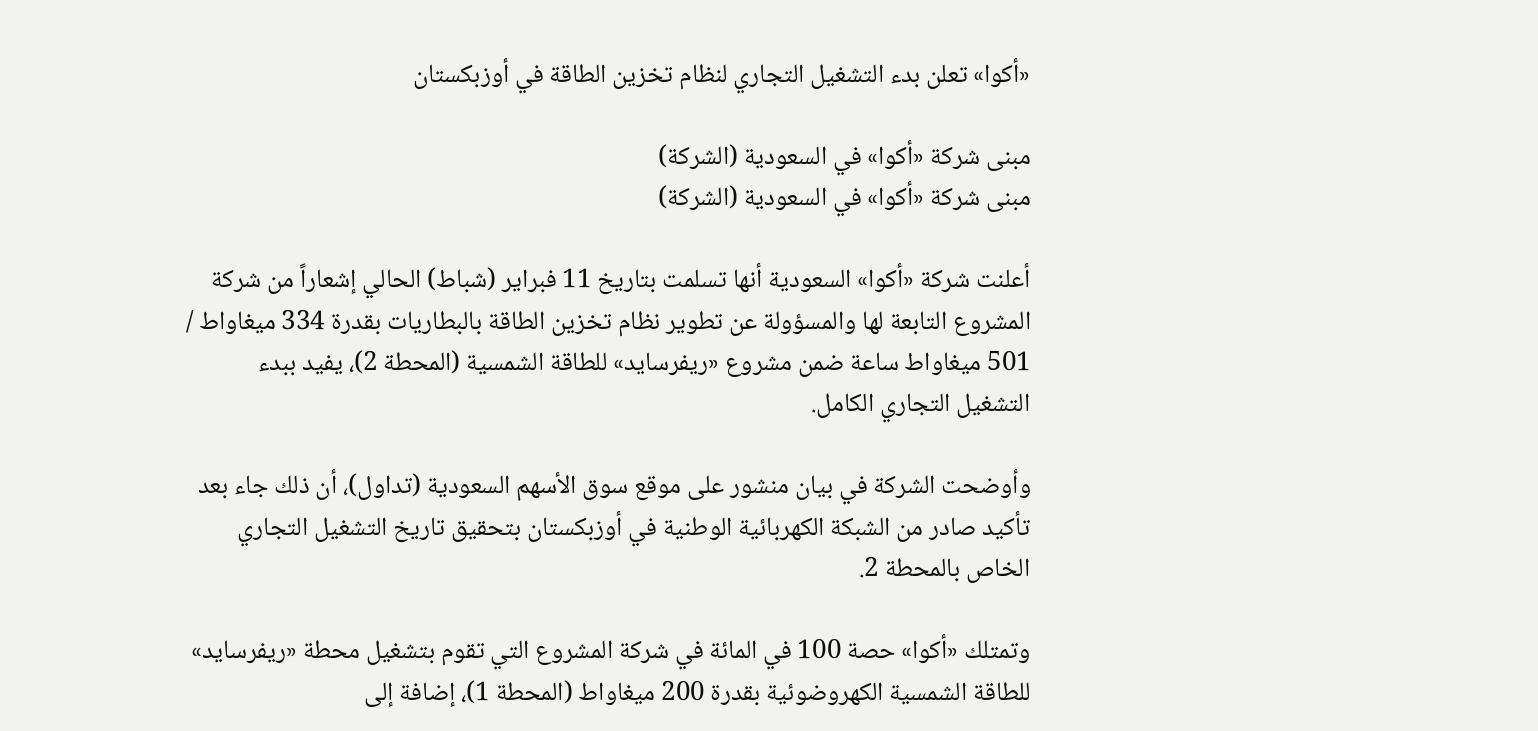«أكوا» تعلن بدء التشغيل التجاري لنظام تخزين الطاقة في أوزبكستان

مبنى شركة «أكوا» في السعودية (الشركة)
مبنى شركة «أكوا» في السعودية (الشركة)

أعلنت شركة «أكوا» السعودية أنها تسلمت بتاريخ 11 فبراير (شباط) الحالي إشعاراً من شركة المشروع التابعة لها والمسؤولة عن تطوير نظام تخزين الطاقة بالبطاريات بقدرة 334 ميغاواط / 501 ميغاواط ساعة ضمن مشروع «ريفرسايد» للطاقة الشمسية (المحطة 2)، يفيد ببدء التشغيل التجاري الكامل.

وأوضحت الشركة في بيان منشور على موقع سوق الأسهم السعودية (تداول)، أن ذلك جاء بعد تأكيد صادر من الشبكة الكهربائية الوطنية في أوزبكستان بتحقيق تاريخ التشغيل التجاري الخاص بالمحطة 2.

وتمتلك «أكوا» حصة 100 في المائة في شركة المشروع التي تقوم بتشغيل محطة «ريفرسايد» للطاقة الشمسية الكهروضوئية بقدرة 200 ميغاواط (المحطة 1)، إضافة إلى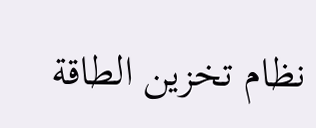نظام تخزين الطاقة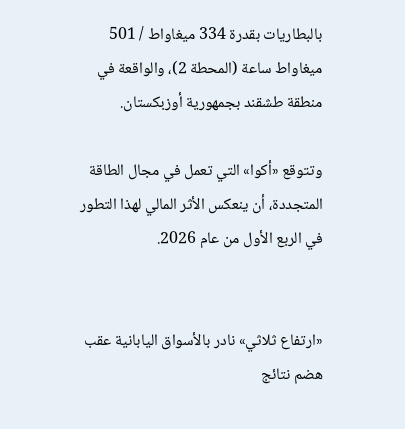بالبطاريات بقدرة 334 ميغاواط / 501 ميغاواط ساعة (المحطة 2)، والواقعة في منطقة طشقند بجمهورية أوزبكستان.

وتتوقع «أكوا» التي تعمل في مجال الطاقة المتجددة، أن ينعكس الأثر المالي لهذا التطور في الربع الأول من عام 2026.


«ارتفاع ثلاثي» نادر بالأسواق اليابانية عقب هضم نتائج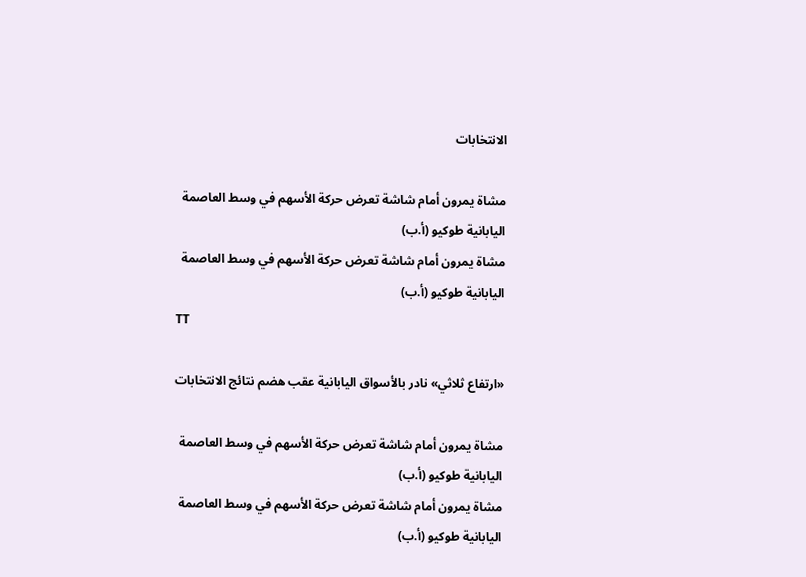الانتخابات

مشاة يمرون أمام شاشة تعرض حركة الأسهم في وسط العاصمة اليابانية طوكيو (أ.ب)
مشاة يمرون أمام شاشة تعرض حركة الأسهم في وسط العاصمة اليابانية طوكيو (أ.ب)
TT

«ارتفاع ثلاثي» نادر بالأسواق اليابانية عقب هضم نتائج الانتخابات

مشاة يمرون أمام شاشة تعرض حركة الأسهم في وسط العاصمة اليابانية طوكيو (أ.ب)
مشاة يمرون أمام شاشة تعرض حركة الأسهم في وسط العاصمة اليابانية طوكيو (أ.ب)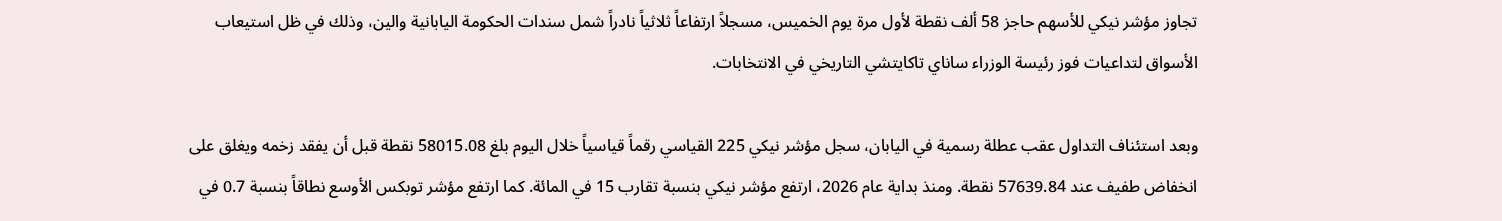تجاوز مؤشر نيكي للأسهم حاجز 58 ألف نقطة لأول مرة يوم الخميس، مسجلاً ارتفاعاً ثلاثياً نادراً شمل سندات الحكومة اليابانية والين، وذلك في ظل استيعاب الأسواق لتداعيات فوز رئيسة الوزراء ساناي تاكايتشي التاريخي في الانتخابات.

وبعد استئناف التداول عقب عطلة رسمية في اليابان، سجل مؤشر نيكي 225 القياسي رقماً قياسياً خلال اليوم بلغ 58015.08 نقطة قبل أن يفقد زخمه ويغلق على انخفاض طفيف عند 57639.84 نقطة. ومنذ بداية عام 2026، ارتفع مؤشر نيكي بنسبة تقارب 15 في المائة. كما ارتفع مؤشر توبكس الأوسع نطاقاً بنسبة 0.7 في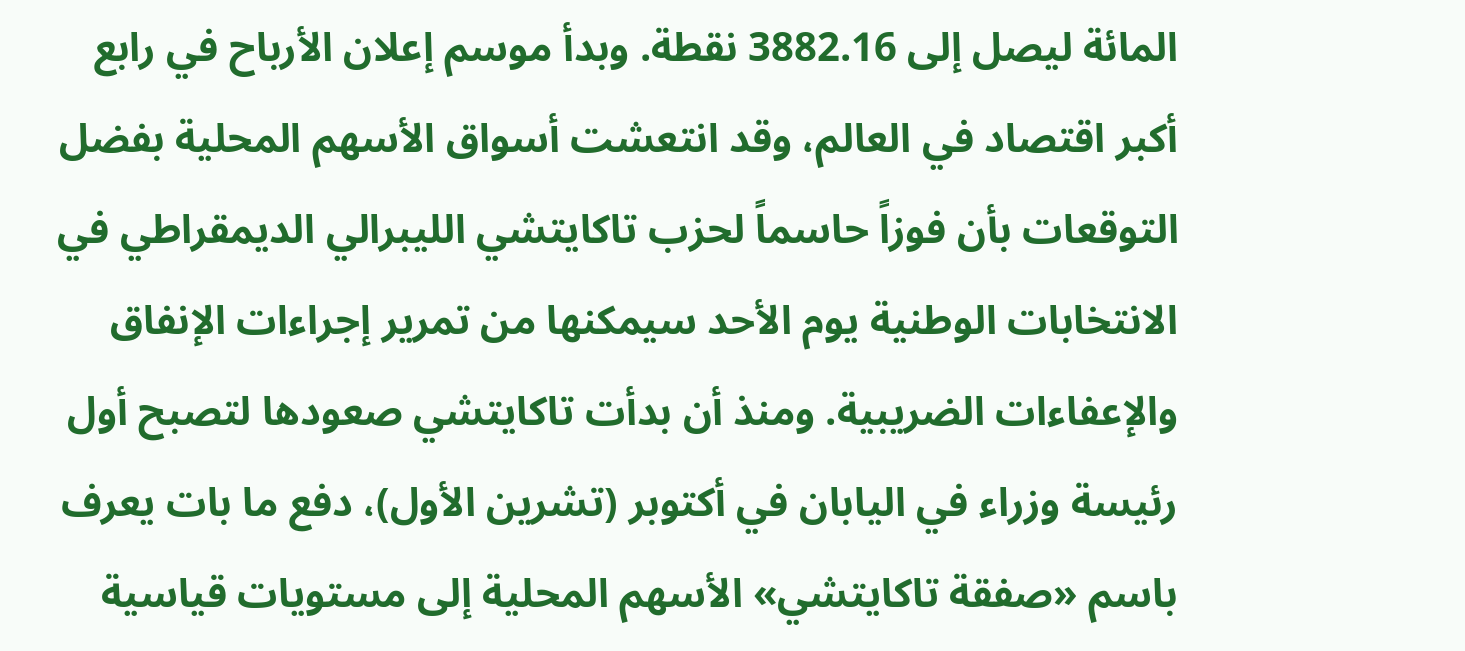المائة ليصل إلى 3882.16 نقطة. وبدأ موسم إعلان الأرباح في رابع أكبر اقتصاد في العالم، وقد انتعشت أسواق الأسهم المحلية بفضل التوقعات بأن فوزاً حاسماً لحزب تاكايتشي الليبرالي الديمقراطي في الانتخابات الوطنية يوم الأحد سيمكنها من تمرير إجراءات الإنفاق والإعفاءات الضريبية. ومنذ أن بدأت تاكايتشي صعودها لتصبح أول رئيسة وزراء في اليابان في أكتوبر (تشرين الأول)، دفع ما بات يعرف باسم «صفقة تاكايتشي» الأسهم المحلية إلى مستويات قياسية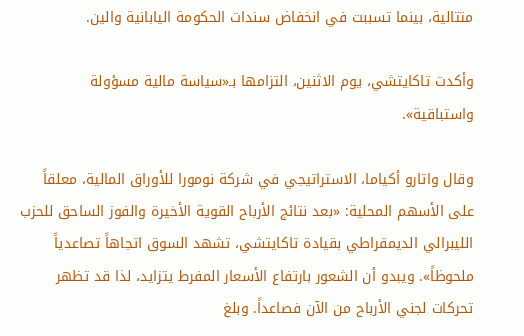متتالية، بينما تسببت في انخفاض سندات الحكومة اليابانية والين.

وأكدت تاكايتشي، يوم الاثنين، التزامها بـ«سياسة مالية مسؤولة واستباقية».

وقال واتارو أكياما، الاستراتيجي في شركة نومورا للأوراق المالية، معلقاً على الأسهم المحلية: «بعد نتائج الأرباح القوية الأخيرة والفوز الساحق للحزب الليبرالي الديمقراطي بقيادة تاكايتشي، تشهد السوق اتجاهاً تصاعدياً ملحوظاً». ويبدو أن الشعور بارتفاع الأسعار المفرط يتزايد، لذا قد تظهر تحركات لجني الأرباح من الآن فصاعداً. وبلغ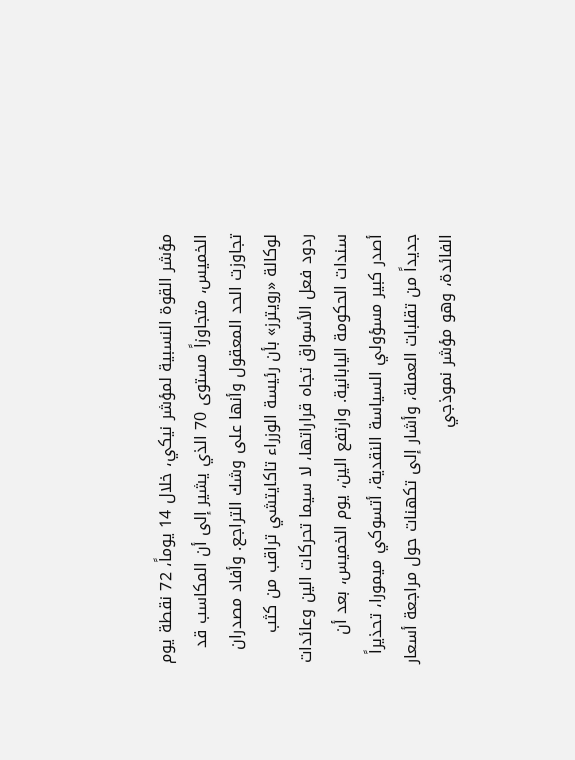مؤشر القوة النسبية لمؤشر نيكي، خلال 14 يوماً، 72 نقطة يوم الخميس، متجاوزاً مستوى 70 الذي يشير إلى أن المكاسب قد تجاوزت الحد المعقول وأنها على وشك التراجع. وأفاد مصدران لوكالة «رويترز» بأن رئيسة الوزراء تاكايتشي تراقب من كثب ردود فعل الأسواق تجاه قراراتها، لا سيما تحركات الين وعائدات سندات الحكومة اليابانية. وارتفع الين، يوم الخميس، بعد أن أصدر كبير مسؤولي السياسة النقدية، أتسوكي ميمورا، تحذيراً جديداً من تقلبات العملة، وأشار إلى تكهنات حول مراجعة أسعار الفائدة، وهو مؤشر نموذجي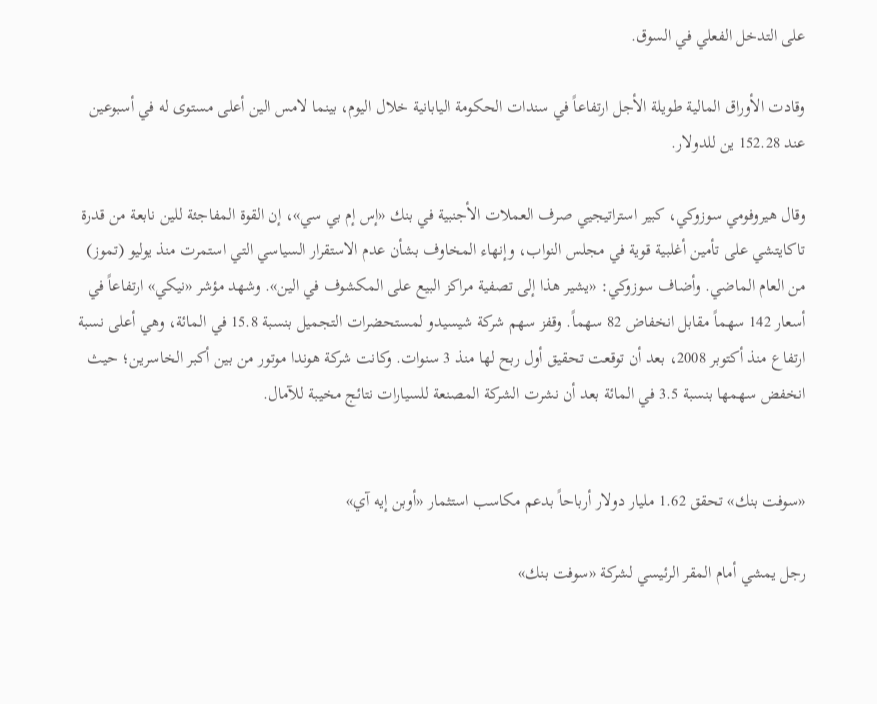على التدخل الفعلي في السوق.

وقادت الأوراق المالية طويلة الأجل ارتفاعاً في سندات الحكومة اليابانية خلال اليوم، بينما لامس الين أعلى مستوى له في أسبوعين عند 152.28 ين للدولار.

وقال هيروفومي سوزوكي، كبير استراتيجيي صرف العملات الأجنبية في بنك «إس إم بي سي»، إن القوة المفاجئة للين نابعة من قدرة تاكايتشي على تأمين أغلبية قوية في مجلس النواب، وإنهاء المخاوف بشأن عدم الاستقرار السياسي التي استمرت منذ يوليو (تموز) من العام الماضي. وأضاف سوزوكي: «يشير هذا إلى تصفية مراكز البيع على المكشوف في الين». وشهد مؤشر «نيكي» ارتفاعاً في أسعار 142 سهماً مقابل انخفاض 82 سهماً. وقفز سهم شركة شيسيدو لمستحضرات التجميل بنسبة 15.8 في المائة، وهي أعلى نسبة ارتفاع منذ أكتوبر 2008، بعد أن توقعت تحقيق أول ربح لها منذ 3 سنوات. وكانت شركة هوندا موتور من بين أكبر الخاسرين؛ حيث انخفض سهمها بنسبة 3.5 في المائة بعد أن نشرت الشركة المصنعة للسيارات نتائج مخيبة للآمال.


«سوفت بنك» تحقق 1.62 مليار دولار أرباحاً بدعم مكاسب استثمار «أوبن إيه آي»

رجل يمشي أمام المقر الرئيسي لشركة «سوفت بنك»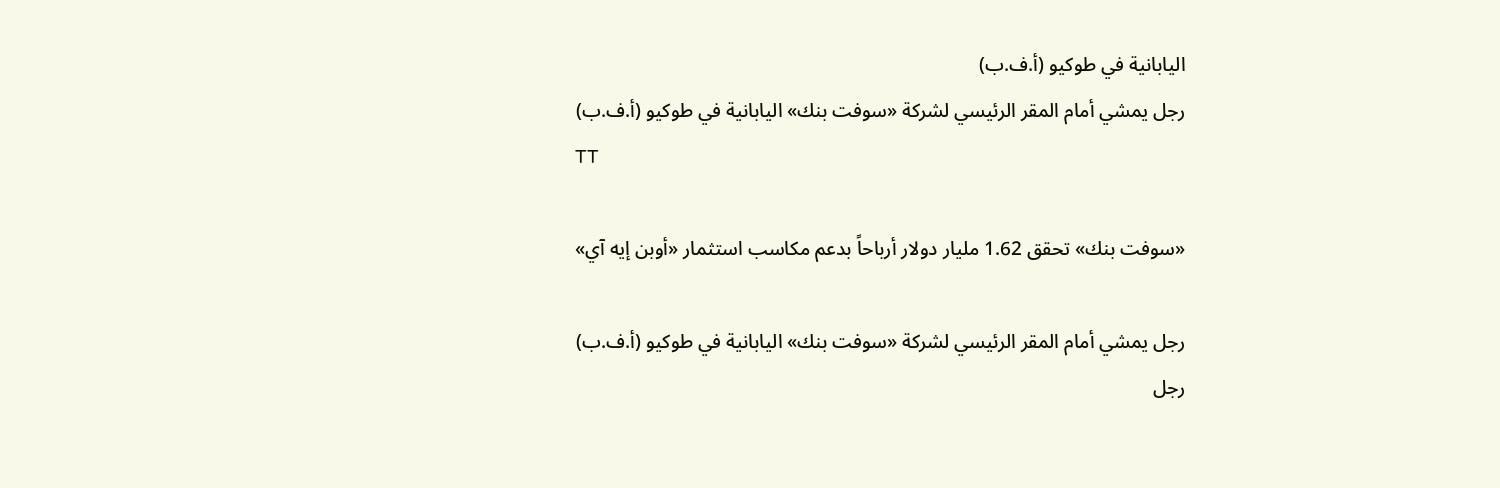اليابانية في طوكيو (أ.ف.ب)
رجل يمشي أمام المقر الرئيسي لشركة «سوفت بنك» اليابانية في طوكيو (أ.ف.ب)
TT

«سوفت بنك» تحقق 1.62 مليار دولار أرباحاً بدعم مكاسب استثمار «أوبن إيه آي»

رجل يمشي أمام المقر الرئيسي لشركة «سوفت بنك» اليابانية في طوكيو (أ.ف.ب)
رجل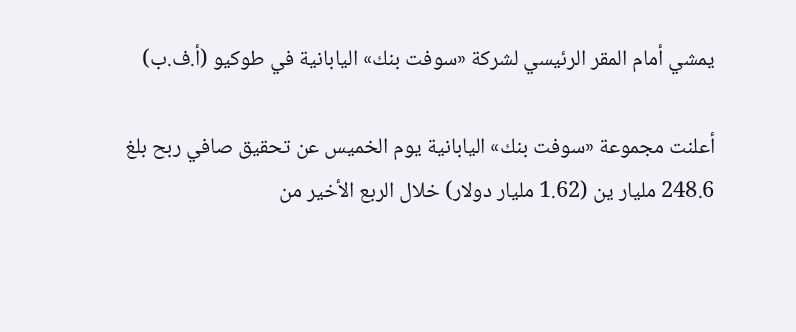يمشي أمام المقر الرئيسي لشركة «سوفت بنك» اليابانية في طوكيو (أ.ف.ب)

أعلنت مجموعة «سوفت بنك» اليابانية يوم الخميس عن تحقيق صافي ربح بلغ 248.6 مليار ين (1.62 مليار دولار) خلال الربع الأخير من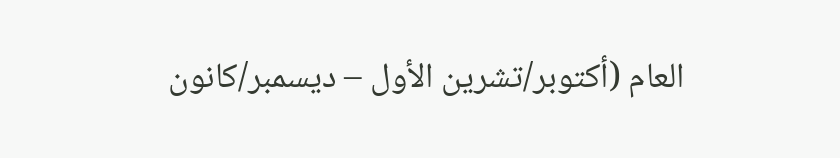العام (أكتوبر/تشرين الأول – ديسمبر/كانون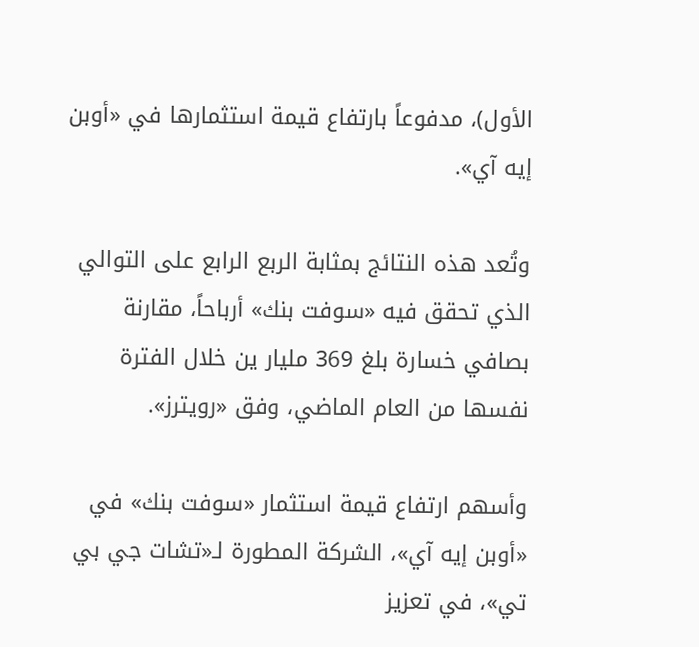الأول)، مدفوعاً بارتفاع قيمة استثمارها في «أوبن إيه آي».

وتُعد هذه النتائج بمثابة الربع الرابع على التوالي الذي تحقق فيه «سوفت بنك» أرباحاً، مقارنة بصافي خسارة بلغ 369 مليار ين خلال الفترة نفسها من العام الماضي، وفق «رويترز».

وأسهم ارتفاع قيمة استثمار «سوفت بنك» في «أوبن إيه آي»، الشركة المطورة لـ«تشات جي بي تي»، في تعزيز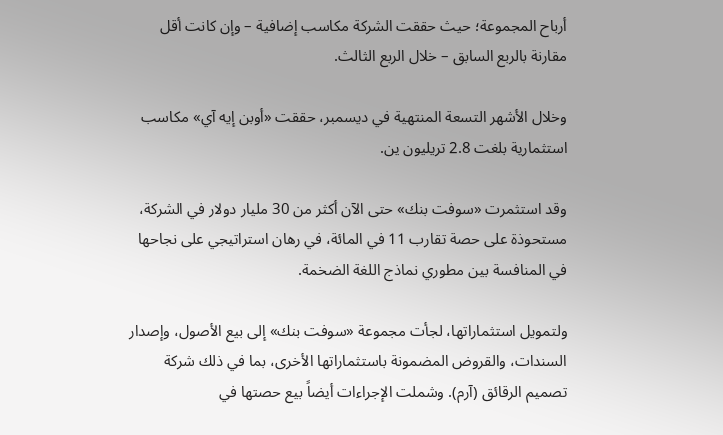أرباح المجموعة؛ حيث حققت الشركة مكاسب إضافية – وإن كانت أقل مقارنة بالربع السابق – خلال الربع الثالث.

وخلال الأشهر التسعة المنتهية في ديسمبر، حققت «أوبن إيه آي» مكاسب استثمارية بلغت 2.8 تريليون ين.

وقد استثمرت «سوفت بنك» حتى الآن أكثر من 30 مليار دولار في الشركة، مستحوذة على حصة تقارب 11 في المائة، في رهان استراتيجي على نجاحها في المنافسة بين مطوري نماذج اللغة الضخمة.

ولتمويل استثماراتها، لجأت مجموعة «سوفت بنك» إلى بيع الأصول، وإصدار السندات، والقروض المضمونة باستثماراتها الأخرى، بما في ذلك شركة تصميم الرقائق (آرم). وشملت الإجراءات أيضاً بيع حصتها في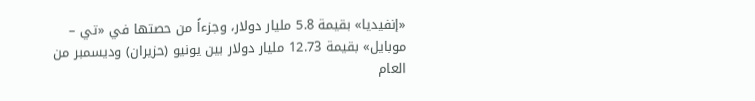«إنفيديا» بقيمة 5.8 مليار دولار، وجزءاً من حصتها في «تي – موبايل» بقيمة 12.73 مليار دولار بين يونيو (حزيران) وديسمبر من العام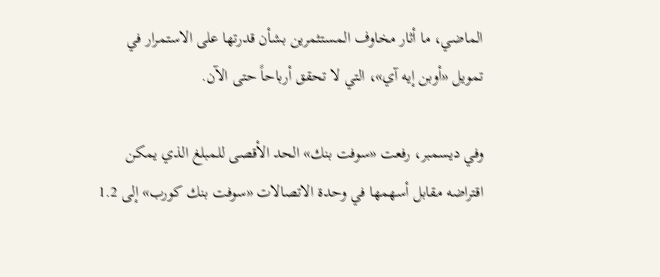الماضي، ما أثار مخاوف المستثمرين بشأن قدرتها على الاستمرار في تمويل «أوبن إيه آي»، التي لا تحقق أرباحاً حتى الآن.

وفي ديسمبر، رفعت «سوفت بنك» الحد الأقصى للمبلغ الذي يمكن اقتراضه مقابل أسهمها في وحدة الاتصالات «سوفت بنك كورب» إلى 1.2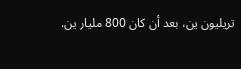تريليون ين، بعد أن كان 800 مليار ين.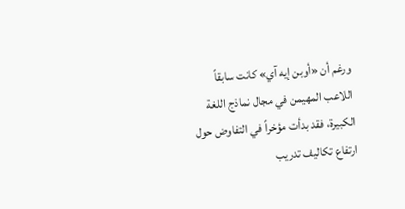ورغم أن «أوبن إيه آي» كانت سابقاً اللاعب المهيمن في مجال نماذج اللغة الكبيرة، فقد بدأت مؤخراً في التفاوض حول ارتفاع تكاليف تدريب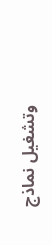وتشغيل نماذج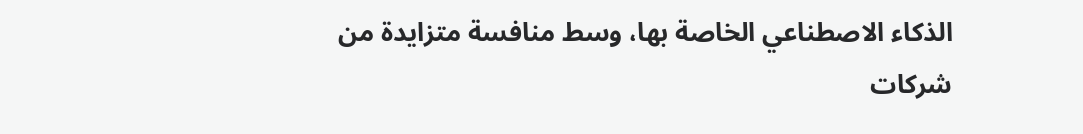الذكاء الاصطناعي الخاصة بها، وسط منافسة متزايدة من شركات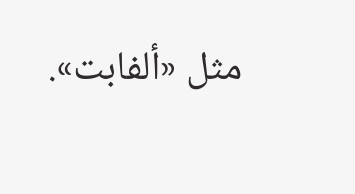مثل «ألفابت».